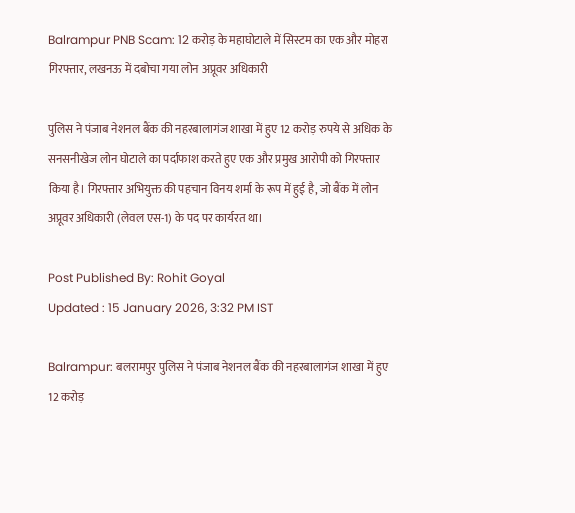Balrampur PNB Scam: 12 करोड़ के महाघोटाले में सिस्टम का एक और मोहरा गिरफ्तार, लखनऊ में दबोचा गया लोन अप्रूवर अधिकारी

पुलिस ने पंजाब नेशनल बैंक की नहरबालागंज शाखा में हुए 12 करोड़ रुपये से अधिक के सनसनीखेज लोन घोटाले का पर्दाफाश करते हुए एक और प्रमुख आरोपी को गिरफ्तार किया है। गिरफ्तार अभियुक्त की पहचान विनय शर्मा के रूप में हुई है, जो बैंक में लोन अप्रूवर अधिकारी (लेवल एस-1) के पद पर कार्यरत था।

Post Published By: Rohit Goyal
Updated : 15 January 2026, 3:32 PM IST

Balrampur: बलरामपुर पुलिस ने पंजाब नेशनल बैंक की नहरबालागंज शाखा में हुए 12 करोड़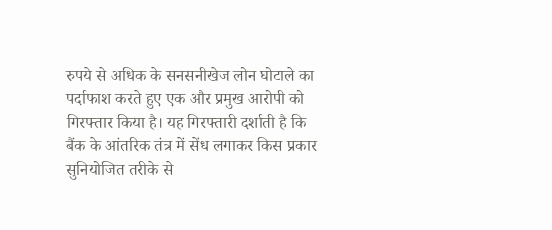रुपये से अधिक के सनसनीखेज लोन घोटाले का पर्दाफाश करते हुए एक और प्रमुख आरोपी को गिरफ्तार किया है। यह गिरफ्तारी दर्शाती है कि बैंक के आंतरिक तंत्र में सेंध लगाकर किस प्रकार सुनियोजित तरीके से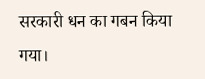सरकारी धन का गबन किया गया।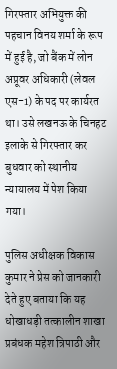गिरफ्तार अभियुक्त की पहचान विनय शर्मा के रूप में हुई है, जो बैंक में लोन अप्रूवर अधिकारी (लेवल एस-1) के पद पर कार्यरत था। उसे लखनऊ के चिनहट इलाके से गिरफ्तार कर बुधवार को स्थानीय न्यायालय में पेश किया गया।

पुलिस अधीक्षक विकास कुमार ने प्रेस को जानकारी देते हुए बताया कि यह धोखाधड़ी तत्कालीन शाखा प्रबंधक महेश त्रिपाठी और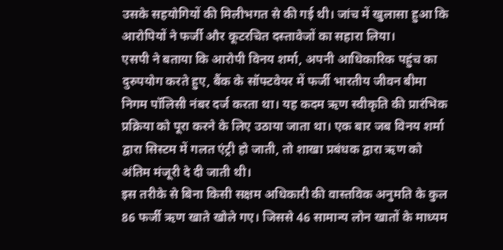उसके सहयोगियों की मिलीभगत से की गई थी। जांच में खुलासा हुआ कि आरोपियों ने फर्जी और कूटरचित दस्तावेजों का सहारा लिया।
एसपी ने बताया कि आरोपी विनय शर्मा, अपनी आधिकारिक पहुंच का दुरुपयोग करते हुए, बैंक के सॉफ्टवेयर में फर्जी भारतीय जीवन बीमा निगम पॉलिसी नंबर दर्ज करता था। यह कदम ऋण स्वीकृति की प्रारंभिक प्रक्रिया को पूरा करने के लिए उठाया जाता था। एक बार जब विनय शर्मा द्वारा सिस्टम में गलत एंट्री हो जाती, तो शाखा प्रबंधक द्वारा ऋण को अंतिम मंजूरी दे दी जाती थी।
इस तरीके से बिना किसी सक्षम अधिकारी की वास्तविक अनुमति के कुल 86 फर्जी ऋण खाते खोले गए। जिससे 46 सामान्य लोन खातों के माध्यम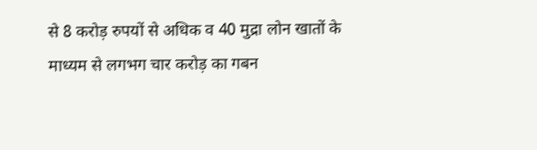से 8 करोड़ रुपयों से अधिक व 40 मुद्रा लोन खातों के माध्यम से लगभग चार करोड़ का गबन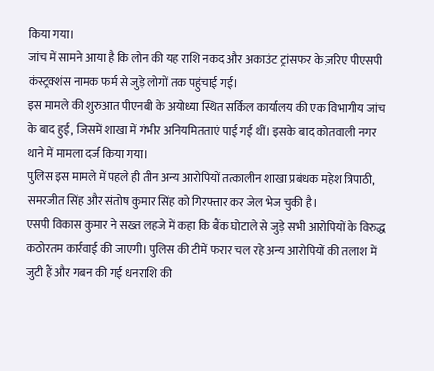किया गया।
जांच में सामने आया है कि लोन की यह राशि नकद और अकाउंट ट्रांसफर के ज़रिए पीएसपी कंस्ट्रक्शंस नामक फर्म से जुड़े लोगों तक पहुंचाई गई।
इस मामले की शुरुआत पीएनबी के अयोध्या स्थित सर्किल कार्यालय की एक विभागीय जांच के बाद हुई, जिसमें शाखा में गंभीर अनियमितताएं पाई गई थीं। इसके बाद कोतवाली नगर थाने में मामला दर्ज किया गया।
पुलिस इस मामले में पहले ही तीन अन्य आरोपियों तत्कालीन शाखा प्रबंधक महेश त्रिपाठी, समरजीत सिंह और संतोष कुमार सिंह को गिरफ्तार कर जेल भेज चुकी है।
एसपी विकास कुमार ने सख्त लहजे में कहा कि बैंक घोटाले से जुड़े सभी आरोपियों के विरुद्ध कठोरतम कार्रवाई की जाएगी। पुलिस की टीमें फरार चल रहे अन्य आरोपियों की तलाश में जुटी हैं और गबन की गई धनराशि की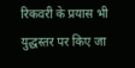रिकवरी के प्रयास भी युद्धस्तर पर किए जा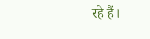रहे हैं।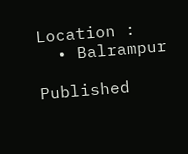Location :
  • Balrampur

Published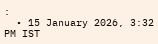:
  • 15 January 2026, 3:32 PM IST